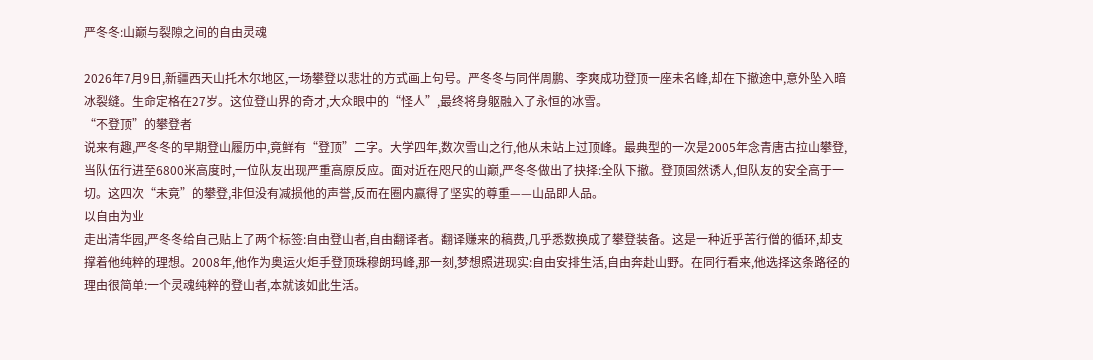严冬冬:山巅与裂隙之间的自由灵魂

2026年7月9日,新疆西天山托木尔地区,一场攀登以悲壮的方式画上句号。严冬冬与同伴周鹏、李爽成功登顶一座未名峰,却在下撤途中,意外坠入暗冰裂缝。生命定格在27岁。这位登山界的奇才,大众眼中的“怪人”,最终将身躯融入了永恒的冰雪。
“不登顶”的攀登者
说来有趣,严冬冬的早期登山履历中,竟鲜有“登顶”二字。大学四年,数次雪山之行,他从未站上过顶峰。最典型的一次是2005年念青唐古拉山攀登,当队伍行进至6800米高度时,一位队友出现严重高原反应。面对近在咫尺的山巅,严冬冬做出了抉择:全队下撤。登顶固然诱人,但队友的安全高于一切。这四次“未竟”的攀登,非但没有减损他的声誉,反而在圈内赢得了坚实的尊重——山品即人品。
以自由为业
走出清华园,严冬冬给自己贴上了两个标签:自由登山者,自由翻译者。翻译赚来的稿费,几乎悉数换成了攀登装备。这是一种近乎苦行僧的循环,却支撑着他纯粹的理想。2008年,他作为奥运火炬手登顶珠穆朗玛峰,那一刻,梦想照进现实:自由安排生活,自由奔赴山野。在同行看来,他选择这条路径的理由很简单:一个灵魂纯粹的登山者,本就该如此生活。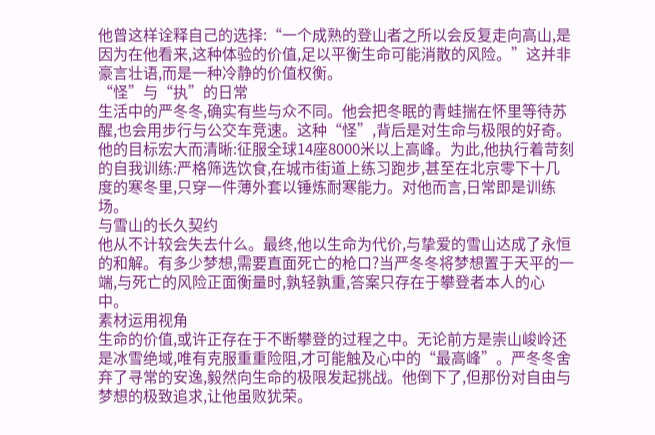他曾这样诠释自己的选择:“一个成熟的登山者之所以会反复走向高山,是因为在他看来,这种体验的价值,足以平衡生命可能消散的风险。”这并非豪言壮语,而是一种冷静的价值权衡。
“怪”与“执”的日常
生活中的严冬冬,确实有些与众不同。他会把冬眠的青蛙揣在怀里等待苏醒,也会用步行与公交车竞速。这种“怪”,背后是对生命与极限的好奇。他的目标宏大而清晰:征服全球14座8000米以上高峰。为此,他执行着苛刻的自我训练:严格筛选饮食,在城市街道上练习跑步,甚至在北京零下十几度的寒冬里,只穿一件薄外套以锤炼耐寒能力。对他而言,日常即是训练场。
与雪山的长久契约
他从不计较会失去什么。最终,他以生命为代价,与挚爱的雪山达成了永恒的和解。有多少梦想,需要直面死亡的枪口?当严冬冬将梦想置于天平的一端,与死亡的风险正面衡量时,孰轻孰重,答案只存在于攀登者本人的心中。
素材运用视角
生命的价值,或许正存在于不断攀登的过程之中。无论前方是崇山峻岭还是冰雪绝域,唯有克服重重险阻,才可能触及心中的“最高峰”。严冬冬舍弃了寻常的安逸,毅然向生命的极限发起挑战。他倒下了,但那份对自由与梦想的极致追求,让他虽败犹荣。